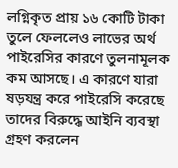লগ্নিকৃত প্রায় ১৬ কোটি টাকা তুলে ফেললেও লাভের অর্থ পাইরেসির কারণে তুলনামূলক কম আসছে। এ কারণে যারা ষড়যন্ত্র করে পাইরেসি করেছে তাদের বিরুদ্ধে আইনি ব্যবস্থা গ্রহণ করলেন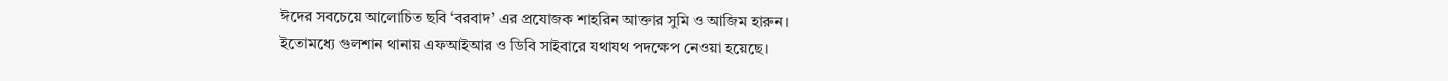ঈদের সবচেয়ে আলোচিত ছবি ‘বরবাদ’ এর প্রযোজক শাহরিন আক্তার সুমি ও আজিম হারুন।
ইতোমধ্যে গুলশান থানায় এফআইআর ও ডিবি সাইবারে যথাযথ পদক্ষেপ নেওয়া হয়েছে।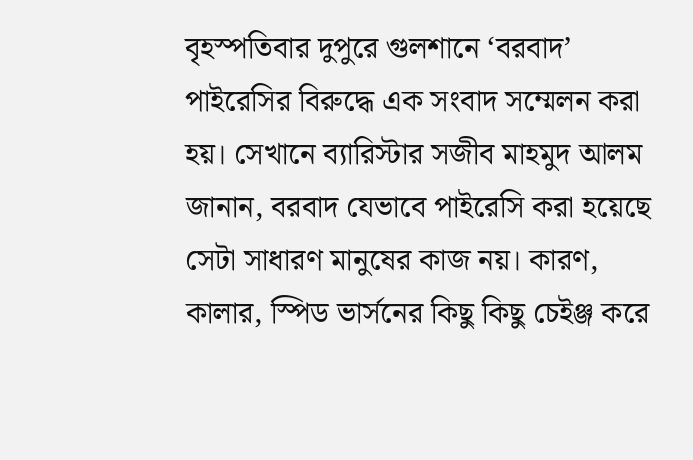বৃহস্পতিবার দুপুরে গুলশানে ‘বরবাদ’ পাইরেসির বিরুদ্ধে এক সংবাদ সম্মেলন করা হয়। সেখানে ব্যারিস্টার সজীব মাহমুদ আলম জানান, বরবাদ যেভাবে পাইরেসি করা হয়েছে সেটা সাধারণ মানুষের কাজ নয়। কারণ, কালার, স্পিড ভার্সনের কিছু কিছু চেইঞ্জ করে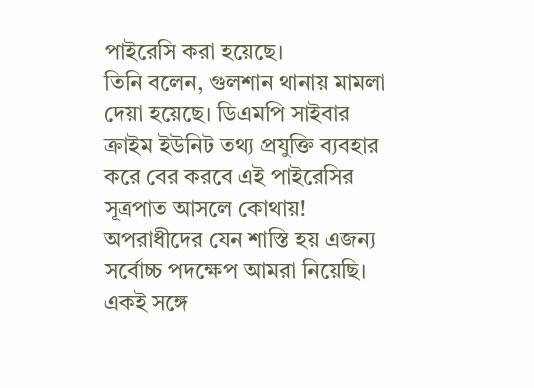পাইরেসি করা হয়েছে।
তিনি বলেন, গুলশান থানায় মামলা দেয়া হয়েছে। ডিএমপি সাইবার ক্রাইম ইউনিট তথ্য প্রযুক্তি ব্যবহার করে বের করবে এই পাইরেসির সূত্রপাত আসলে কোথায়! অপরাধীদের যেন শাস্তি হয় এজন্য সর্বোচ্চ পদক্ষেপ আমরা নিয়েছি। একই সঙ্গে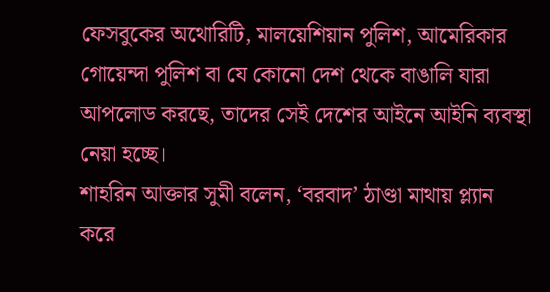ফেসবুকের অথোরিটি, মালয়েশিয়ান পুলিশ, আমেরিকার গোয়েন্দা পুলিশ বা যে কোনো দেশ থেকে বাঙালি যারা আপলোড করছে, তাদের সেই দেশের আইনে আইনি ব্যবস্থা নেয়া হচ্ছে।
শাহরিন আক্তার সুমী বলেন, ‘বরবাদ’ ঠাণ্ডা মাথায় প্ল্যান করে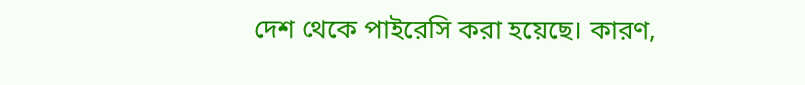দেশ থেকে পাইরেসি করা হয়েছে। কারণ,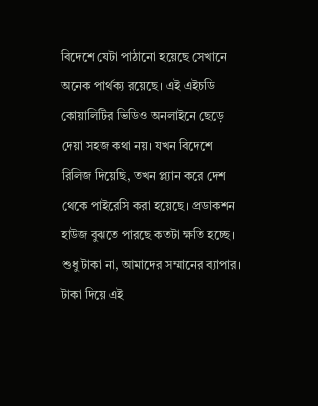বিদেশে যেটা পাঠানো হয়েছে সেখানে অনেক পার্থক্য রয়েছে। এই এইচডি কোয়ালিটির ভিডিও অনলাইনে ছেড়ে দেয়া সহজ কথা নয়। যখন বিদেশে রিলিজ দিয়েছি, তখন প্ল্যান করে দেশ থেকে পাইরেসি করা হয়েছে। প্রডাকশন হাউজ বুঝতে পারছে কতটা ক্ষতি হচ্ছে। শুধু টাকা না, আমাদের সম্মানের ব্যাপার। টাকা দিয়ে এই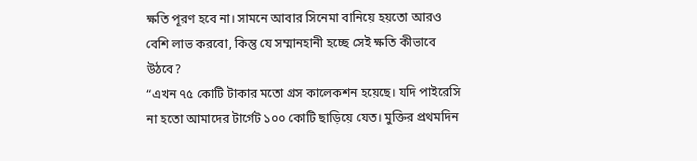ক্ষতি পূরণ হবে না। সামনে আবার সিনেমা বানিয়ে হয়তো আরও বেশি লাভ করবো, কিন্তু যে সম্মানহানী হচ্ছে সেই ক্ষতি কীভাবে উঠবে?
“এখন ৭৫ কোটি টাকার মতো গ্রস কালেকশন হয়েছে। যদি পাইরেসি না হতো আমাদের টার্গেট ১০০ কোটি ছাড়িয়ে যেত। মুক্তির প্রথমদিন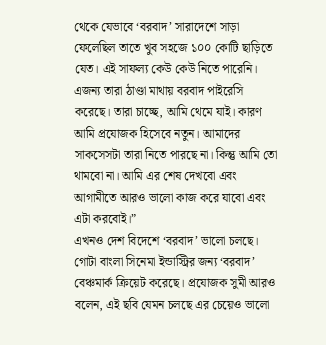থেকে যেভাবে ‘বরবাদ’ সারাদেশে সাড়া ফেলেছিল তাতে খুব সহজে ১০০ কোটি ছাড়িতে যেত। এই সাফল্য কেউ কেউ নিতে পারেনি। এজন্য তারা ঠাণ্ডা মাথায় বরবাদ পাইরেসি করেছে। তারা চাচ্ছে, আমি থেমে যাই। কারণ আমি প্রযোজক হিসেবে নতুন। আমাদের সাকসেসটা তারা নিতে পারছে না। কিন্তু আমি তো থামবো না। আমি এর শেষ দেখবো এবং আগামীতে আরও ভালো কাজ করে যাবো এবং এটা করবোই।”
এখনও দেশ বিদেশে ‘বরবাদ’ ভালো চলছে। গোটা বাংলা সিনেমা ইন্ডাস্ট্রির জন্য ‘বরবাদ’ বেঞ্চমার্ক ক্রিয়েট করেছে। প্রযোজক সুমী আরও বলেন, এই ছবি যেমন চলছে এর চেয়েও ভালো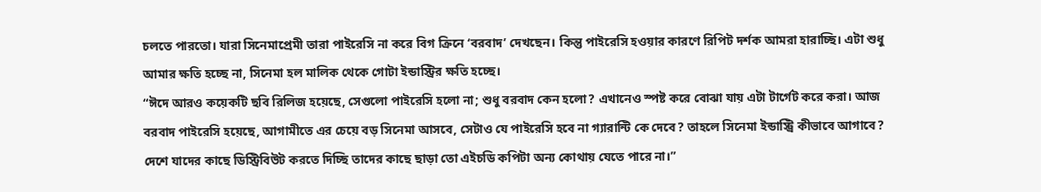চলতে পারতো। যারা সিনেমাপ্রেমী তারা পাইরেসি না করে বিগ ক্রিনে ‘বরবাদ’ দেখছেন। কিন্তু পাইরেসি হওয়ার কারণে রিপিট দর্শক আমরা হারাচ্ছি। এটা শুধু আমার ক্ষতি হচ্ছে না, সিনেমা হল মালিক থেকে গোটা ইন্ডাস্ট্রির ক্ষতি হচ্ছে।
“ঈদে আরও কয়েকটি ছবি রিলিজ হয়েছে, সেগুলো পাইরেসি হলো না; শুধু বরবাদ কেন হলো? এখানেও স্পষ্ট করে বোঝা যায় এটা টার্গেট করে করা। আজ বরবাদ পাইরেসি হয়েছে, আগামীতে এর চেয়ে বড় সিনেমা আসবে, সেটাও যে পাইরেসি হবে না গ্যারান্টি কে দেবে? তাহলে সিনেমা ইন্ডাস্ট্রি কীভাবে আগাবে? দেশে যাদের কাছে ডিস্ট্রিবিউট করতে দিচ্ছি তাদের কাছে ছাড়া তো এইচডি কপিটা অন্য কোথায় যেতে পারে না।”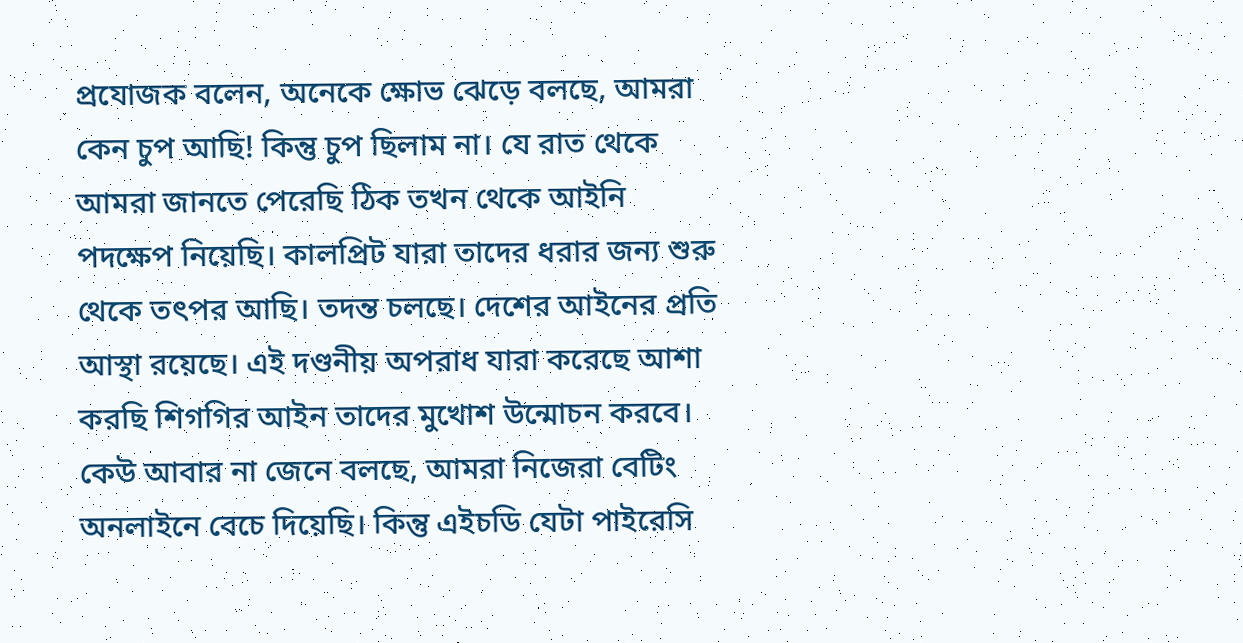প্রযোজক বলেন, অনেকে ক্ষোভ ঝেড়ে বলছে, আমরা কেন চুপ আছি! কিন্তু চুপ ছিলাম না। যে রাত থেকে আমরা জানতে পেরেছি ঠিক তখন থেকে আইনি পদক্ষেপ নিয়েছি। কালপ্রিট যারা তাদের ধরার জন্য শুরু থেকে তৎপর আছি। তদন্ত চলছে। দেশের আইনের প্রতি আস্থা রয়েছে। এই দণ্ডনীয় অপরাধ যারা করেছে আশা করছি শিগগির আইন তাদের মুখোশ উন্মোচন করবে। কেউ আবার না জেনে বলছে, আমরা নিজেরা বেটিং অনলাইনে বেচে দিয়েছি। কিন্তু এইচডি যেটা পাইরেসি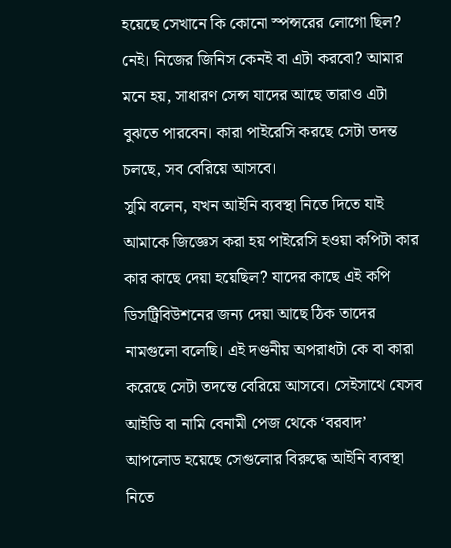হয়েছে সেখানে কি কোনো স্পন্সরের লোগো ছিল? নেই। নিজের জিনিস কেনই বা এটা করবো? আমার মনে হয়, সাধারণ সেন্স যাদের আছে তারাও এটা বুঝতে পারবেন। কারা পাইরেসি করছে সেটা তদন্ত চলছে, সব বেরিয়ে আসবে।
সুমি বলেন, যখন আইনি ব্যবস্থা নিতে দিতে যাই আমাকে জিজ্ঞেস করা হয় পাইরেসি হওয়া কপিটা কার কার কাছে দেয়া হয়েছিল? যাদের কাছে এই কপি ডিসট্রিবিউশনের জন্য দেয়া আছে ঠিক তাদের নামগুলো বলেছি। এই দণ্ডনীয় অপরাধটা কে বা কারা করেছে সেটা তদন্তে বেরিয়ে আসবে। সেইসাথে যেসব আইডি বা নামি বেনামী পেজ থেকে ‘বরবাদ’ আপলোড হয়েছে সেগুলোর বিরুদ্ধে আইনি ব্যবস্থা নিতে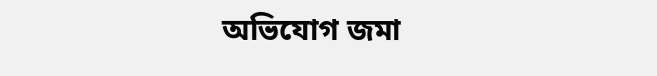অভিযোগ জমা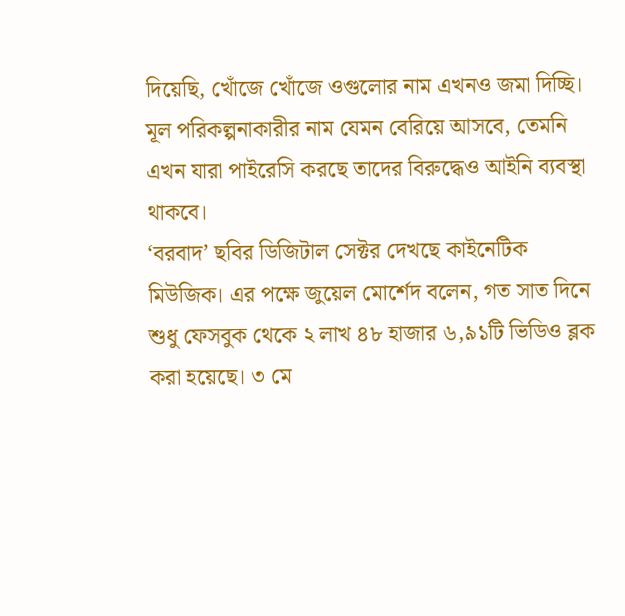দিয়েছি, খোঁজে খোঁজে ওগুলোর নাম এখনও জমা দিচ্ছি। মূল পরিকল্পনাকারীর নাম যেমন বেরিয়ে আসবে, তেমনি এখন যারা পাইরেসি করছে তাদের বিরুদ্ধেও আইনি ব্যবস্থা থাকবে।
‘বরবাদ’ ছবির ডিজিটাল সেক্টর দেখছে কাইনেটিক মিউজিক। এর পক্ষে জুয়েল মোর্শেদ বলেন, গত সাত দিনে শুধু ফেসবুক থেকে ২ লাখ ৪৮ হাজার ৬,৯১টি ভিডিও ব্লক করা হয়েছে। ৩ মে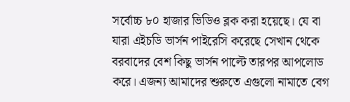সর্বোচ্চ ৮০ হাজার ভিডিও ব্লক করা হয়েছে। যে বা যারা এইচডি ভার্সন পাইরেসি করেছে সেখান থেকে বরবাদের বেশ কিছু ভার্সন পাল্টে তারপর আপলোড করে। এজন্য আমাদের শুরুতে এগুলো নামাতে বেগ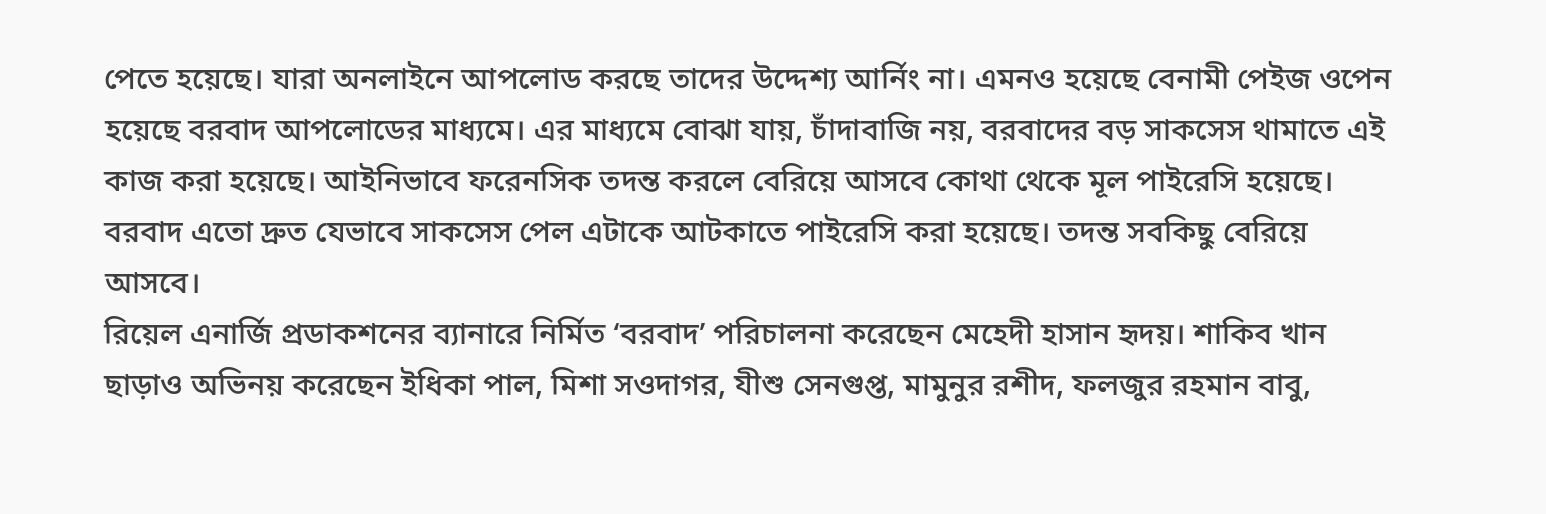পেতে হয়েছে। যারা অনলাইনে আপলোড করছে তাদের উদ্দেশ্য আর্নিং না। এমনও হয়েছে বেনামী পেইজ ওপেন হয়েছে বরবাদ আপলোডের মাধ্যমে। এর মাধ্যমে বোঝা যায়, চাঁদাবাজি নয়, বরবাদের বড় সাকসেস থামাতে এই কাজ করা হয়েছে। আইনিভাবে ফরেনসিক তদন্ত করলে বেরিয়ে আসবে কোথা থেকে মূল পাইরেসি হয়েছে। বরবাদ এতো দ্রুত যেভাবে সাকসেস পেল এটাকে আটকাতে পাইরেসি করা হয়েছে। তদন্ত সবকিছু বেরিয়ে আসবে।
রিয়েল এনার্জি প্রডাকশনের ব্যানারে নির্মিত ‘বরবাদ’ পরিচালনা করেছেন মেহেদী হাসান হৃদয়। শাকিব খান ছাড়াও অভিনয় করেছেন ইধিকা পাল, মিশা সওদাগর, যীশু সেনগুপ্ত, মামুনুর রশীদ, ফলজুর রহমান বাবু,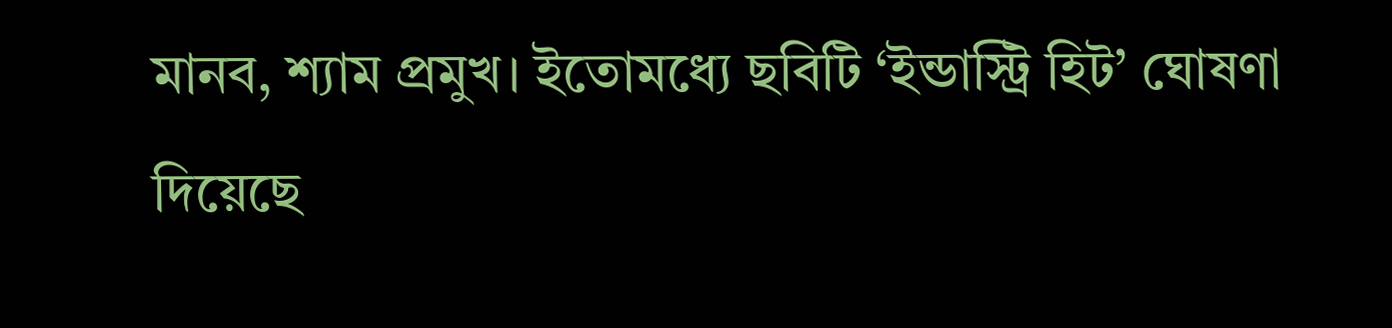মানব, শ্যাম প্রমুখ। ইতোমধ্যে ছবিটি ‘ইন্ডাস্ট্রি হিট’ ঘোষণা দিয়েছে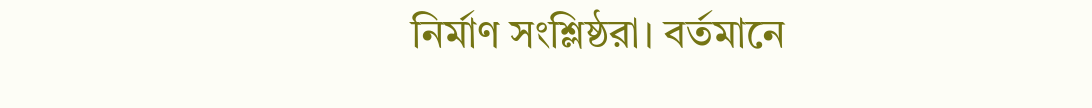নির্মাণ সংশ্লিষ্ঠরা। বর্তমানে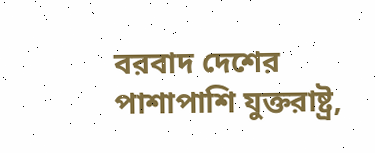বরবাদ দেশের পাশাপাশি যুক্তরাষ্ট্র,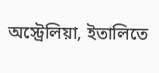অস্ট্রেলিয়া, ইতালিতে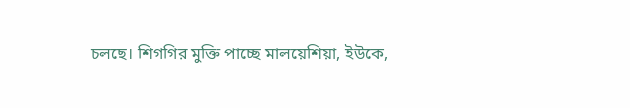চলছে। শিগগির মুক্তি পাচ্ছে মালয়েশিয়া, ইউকে,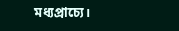মধ্যপ্রাচ্যে।